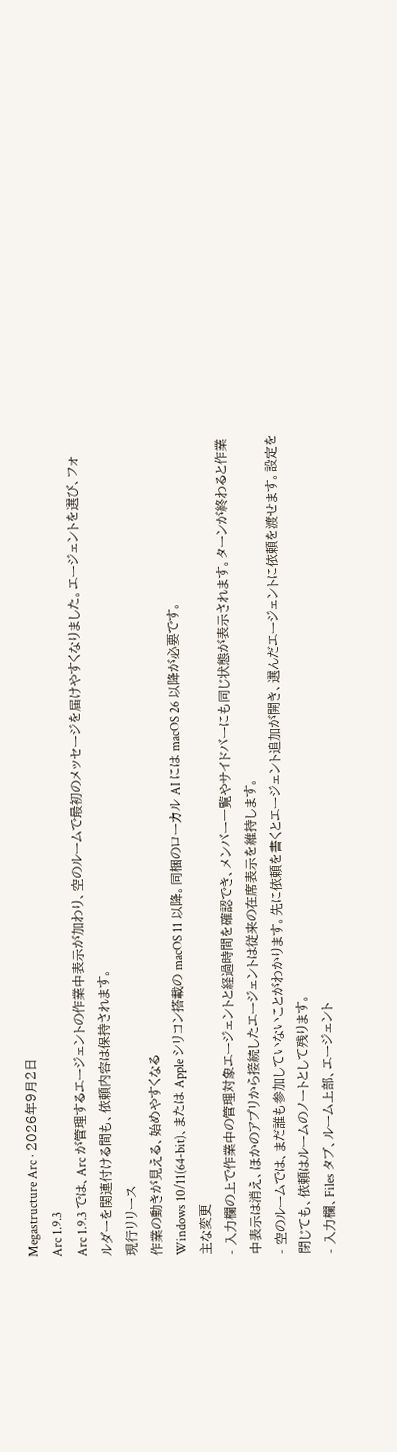Megastructure Arc · 2026年9月2日
Arc 1.9.3
Arc 1.9.3 では、Arc が管理するエージェントの作業中表示が加わり、空のルームで最初のメッセージを届けやすくなりました。エージェントを選び、フォルダーを関連付ける間も、依頼内容は保持されます。
現行リリース
作業の動きが見える、始めやすくなる
Windows 10/11(64-bit)、または Apple シリコン搭載の macOS 11 以降。同梱のローカル AI には macOS 26 以降が必要です。
主な変更
- 入力欄の上で作業中の管理対象エージェントと経過時間を確認でき、メンバー一覧やサイドバーにも同じ状態が表示されます。ターンが終わると作業中表示は消え、ほかのアプリから接続したエージェントは従来の在席表示を維持します。
- 空のルームでは、まだ誰も参加していないことがわかります。先に依頼を書くとエージェント追加が開き、選んだエージェントに依頼を渡せます。設定を閉じても、依頼はルームのノートとして残ります。
- 入力欄、Files タブ、ルーム上部、エージェント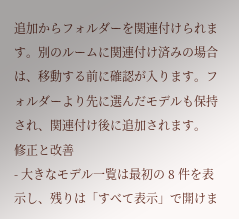追加からフォルダーを関連付けられます。別のルームに関連付け済みの場合は、移動する前に確認が入ります。フォルダーより先に選んだモデルも保持され、関連付け後に追加されます。
修正と改善
- 大きなモデル一覧は最初の 8 件を表示し、残りは「すべて表示」で開けま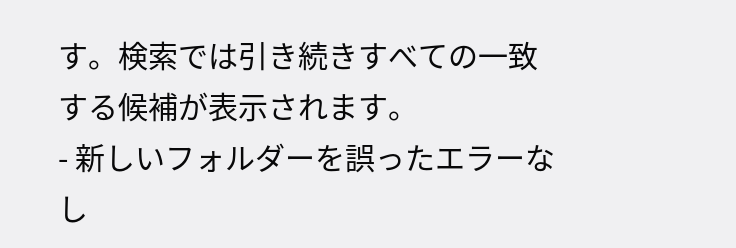す。検索では引き続きすべての一致する候補が表示されます。
- 新しいフォルダーを誤ったエラーなし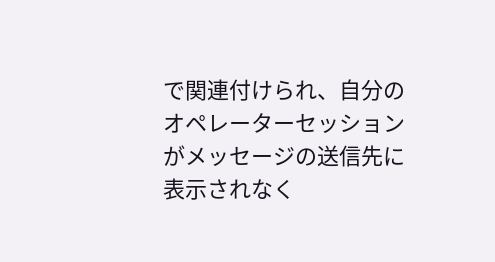で関連付けられ、自分のオペレーターセッションがメッセージの送信先に表示されなく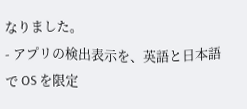なりました。
- アプリの検出表示を、英語と日本語で OS を限定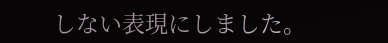しない表現にしました。